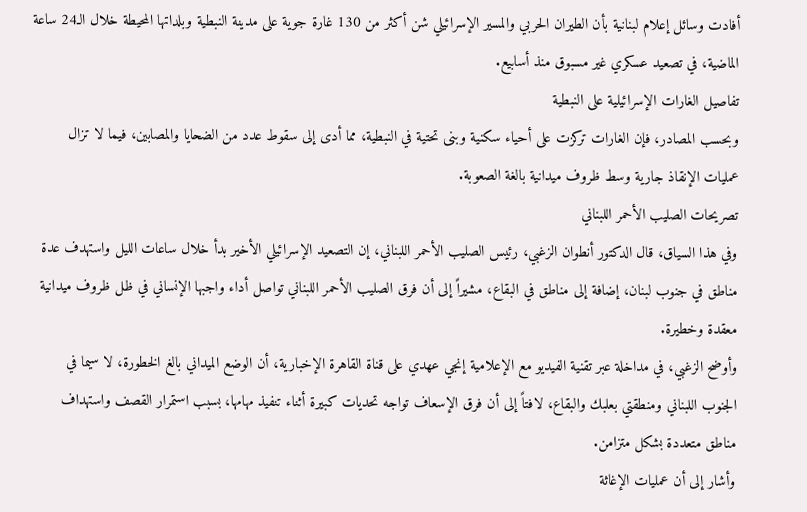أفادت وسائل إعلام لبنانية بأن الطيران الحربي والمسير الإسرائيلي شن أكثر من 130 غارة جوية على مدينة النبطية وبلداتها المحيطة خلال الـ24 ساعة الماضية، في تصعيد عسكري غير مسبوق منذ أسابيع.
تفاصيل الغارات الإسرائيلية على النبطية
وبحسب المصادر، فإن الغارات تركزت على أحياء سكنية وبنى تحتية في النبطية، مما أدى إلى سقوط عدد من الضحايا والمصابين، فيما لا تزال عمليات الإنقاذ جارية وسط ظروف ميدانية بالغة الصعوبة.
تصريحات الصليب الأحمر اللبناني
وفي هذا السياق، قال الدكتور أنطوان الزغبي، رئيس الصليب الأحمر اللبناني، إن التصعيد الإسرائيلي الأخير بدأ خلال ساعات الليل واستهدف عدة مناطق في جنوب لبنان، إضافة إلى مناطق في البقاع، مشيراً إلى أن فرق الصليب الأحمر اللبناني تواصل أداء واجبها الإنساني في ظل ظروف ميدانية معقدة وخطيرة.
وأوضح الزغبي، في مداخلة عبر تقنية الفيديو مع الإعلامية إنجي عهدي على قناة القاهرة الإخبارية، أن الوضع الميداني بالغ الخطورة، لا سيما في الجنوب اللبناني ومنطقتي بعلبك والبقاع، لافتاً إلى أن فرق الإسعاف تواجه تحديات كبيرة أثناء تنفيذ مهامها، بسبب استمرار القصف واستهداف مناطق متعددة بشكل متزامن.
وأشار إلى أن عمليات الإغاثة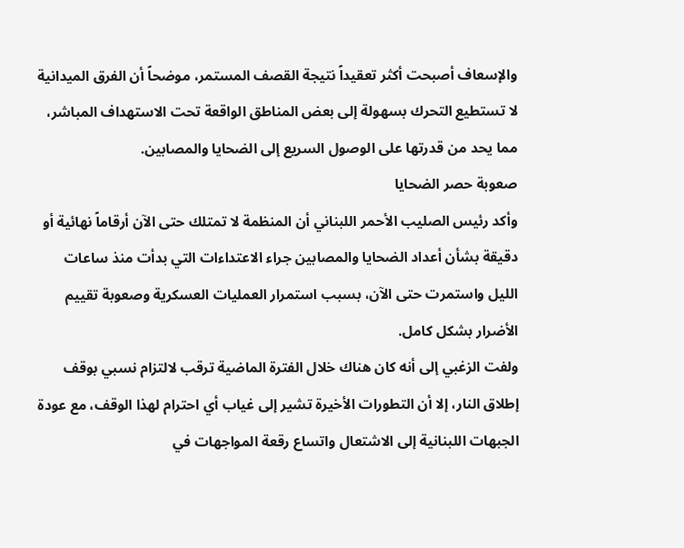والإسعاف أصبحت أكثر تعقيداً نتيجة القصف المستمر، موضحاً أن الفرق الميدانية لا تستطيع التحرك بسهولة إلى بعض المناطق الواقعة تحت الاستهداف المباشر، مما يحد من قدرتها على الوصول السريع إلى الضحايا والمصابين.
صعوبة حصر الضحايا
وأكد رئيس الصليب الأحمر اللبناني أن المنظمة لا تمتلك حتى الآن أرقاماً نهائية أو دقيقة بشأن أعداد الضحايا والمصابين جراء الاعتداءات التي بدأت منذ ساعات الليل واستمرت حتى الآن، بسبب استمرار العمليات العسكرية وصعوبة تقييم الأضرار بشكل كامل.
ولفت الزغبي إلى أنه كان هناك خلال الفترة الماضية ترقب لالتزام نسبي بوقف إطلاق النار، إلا أن التطورات الأخيرة تشير إلى غياب أي احترام لهذا الوقف، مع عودة الجبهات اللبنانية إلى الاشتعال واتساع رقعة المواجهات في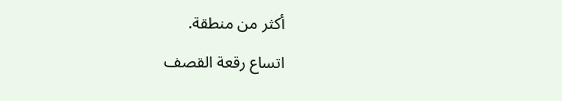أكثر من منطقة.
اتساع رقعة القصف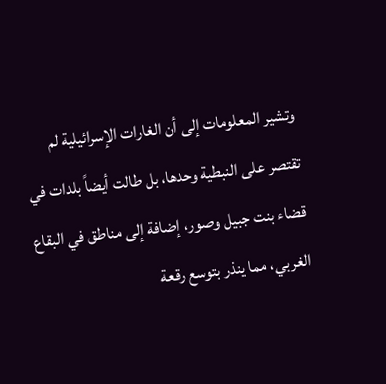وتشير المعلومات إلى أن الغارات الإسرائيلية لم تقتصر على النبطية وحدها، بل طالت أيضاً بلدات في قضاء بنت جبيل وصور، إضافة إلى مناطق في البقاع الغربي، مما ينذر بتوسع رقعة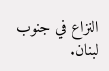النزاع في جنوب لبنان.